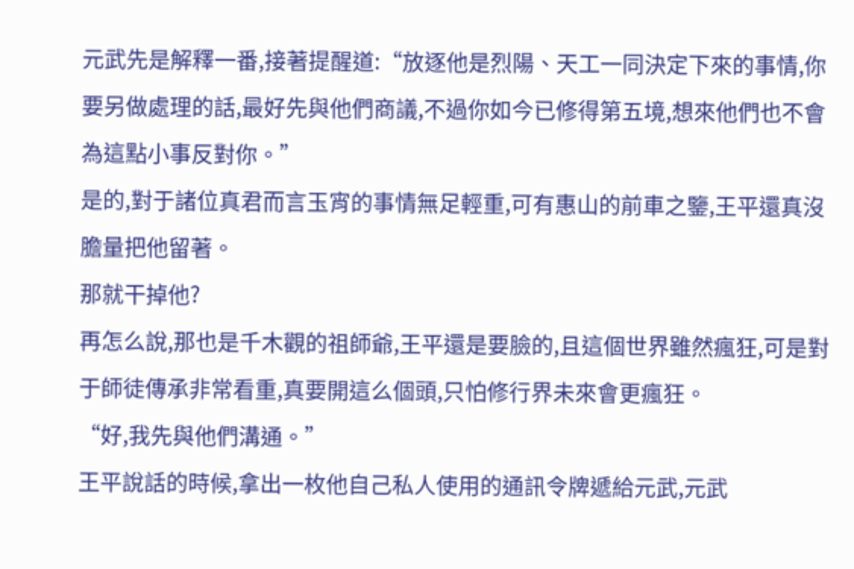元武先是解釋一番,接著提醒道:“放逐他是烈陽、天工一同決定下來的事情,你要另做處理的話,最好先與他們商議,不過你如今已修得第五境,想來他們也不會為這點小事反對你。”
是的,對于諸位真君而言玉宵的事情無足輕重,可有惠山的前車之鑒,王平還真沒膽量把他留著。
那就干掉他?
再怎么說,那也是千木觀的祖師爺,王平還是要臉的,且這個世界雖然瘋狂,可是對于師徒傳承非常看重,真要開這么個頭,只怕修行界未來會更瘋狂。
“好,我先與他們溝通。”
王平說話的時候,拿出一枚他自己私人使用的通訊令牌遞給元武,元武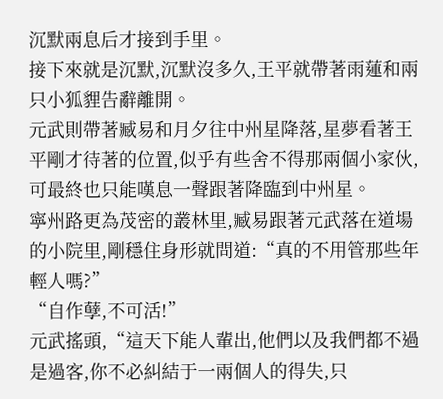沉默兩息后才接到手里。
接下來就是沉默,沉默沒多久,王平就帶著雨蓮和兩只小狐貍告辭離開。
元武則帶著臧易和月夕往中州星降落,星夢看著王平剛才待著的位置,似乎有些舍不得那兩個小家伙,可最終也只能嘆息一聲跟著降臨到中州星。
寧州路更為茂密的叢林里,臧易跟著元武落在道場的小院里,剛穩住身形就問道:“真的不用管那些年輕人嗎?”
“自作孽,不可活!”
元武搖頭,“這天下能人輩出,他們以及我們都不過是過客,你不必糾結于一兩個人的得失,只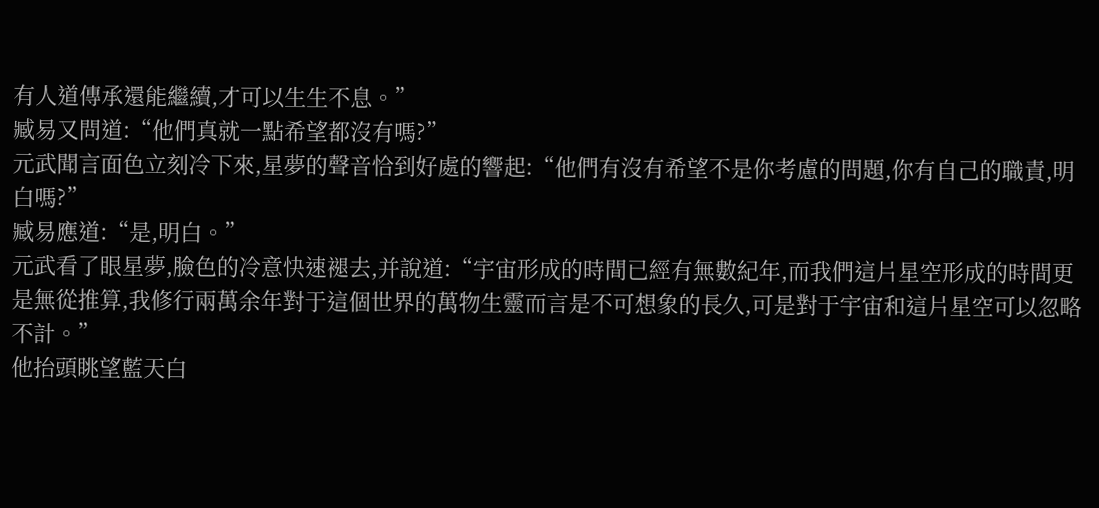有人道傳承還能繼續,才可以生生不息。”
臧易又問道:“他們真就一點希望都沒有嗎?”
元武聞言面色立刻冷下來,星夢的聲音恰到好處的響起:“他們有沒有希望不是你考慮的問題,你有自己的職責,明白嗎?”
臧易應道:“是,明白。”
元武看了眼星夢,臉色的冷意快速褪去,并說道:“宇宙形成的時間已經有無數紀年,而我們這片星空形成的時間更是無從推算,我修行兩萬余年對于這個世界的萬物生靈而言是不可想象的長久,可是對于宇宙和這片星空可以忽略不計。”
他抬頭眺望藍天白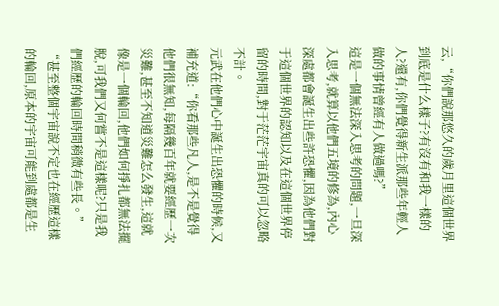云,“你們說那悠久的歲月里這個世界到底是什么樣子?有沒有和我一樣的人?還有,你們覺得新生派那些年輕人做的事情曾經有人做過嗎?”
這是一個無法深入思考的問題,一旦深入思考,就算以他們五境的修為,內心深處都會誕生出些許恐懼,因為他們對于這個世界的認知以及在這個世界停留的時間,對于茫茫宇宙真的可以忽略不計。
元武在他們心中誕生出恐懼的時候,又補充道:“你看那些凡人,是不是覺得他們很無知,每隔幾百年就要經歷一次災難,甚至不知道災難怎么發生,這就像是一個輪回,他們如何掙扎都無法擺脫,可我們又何嘗不是這樣呢?只是我們經歷的輪回時間稍微有些長。”
“甚至整個宇宙說不定也在經歷這樣的輪回,原本的宇宙可能到處都是生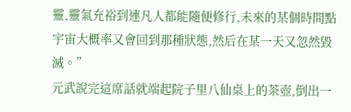靈,靈氣充裕到連凡人都能隨便修行,未來的某個時間點宇宙大概率又會回到那種狀態,然后在某一天又忽然毀滅。”
元武說完這席話就端起院子里八仙桌上的茶壺,倒出一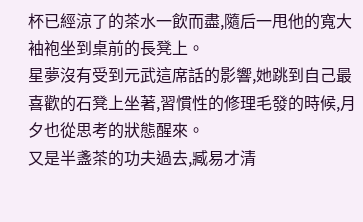杯已經涼了的茶水一飲而盡,隨后一甩他的寬大袖袍坐到桌前的長凳上。
星夢沒有受到元武這席話的影響,她跳到自己最喜歡的石凳上坐著,習慣性的修理毛發的時候,月夕也從思考的狀態醒來。
又是半盞茶的功夫過去,臧易才清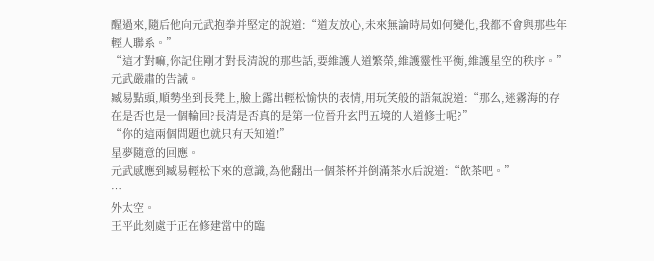醒過來,隨后他向元武抱拳并堅定的說道:“道友放心,未來無論時局如何變化,我都不會與那些年輕人聯系。”
“這才對嘛,你記住剛才對長清說的那些話,要維護人道繁榮,維護靈性平衡,維護星空的秩序。”元武嚴肅的告誡。
臧易點頭,順勢坐到長凳上,臉上露出輕松愉快的表情,用玩笑般的語氣說道:“那么,迷霧海的存在是否也是一個輪回?長清是否真的是第一位晉升玄門五境的人道修士呢?”
“你的這兩個問題也就只有天知道!”
星夢隨意的回應。
元武感應到臧易輕松下來的意識,為他翻出一個茶杯并倒滿茶水后說道:“飲茶吧。”
…
外太空。
王平此刻處于正在修建當中的臨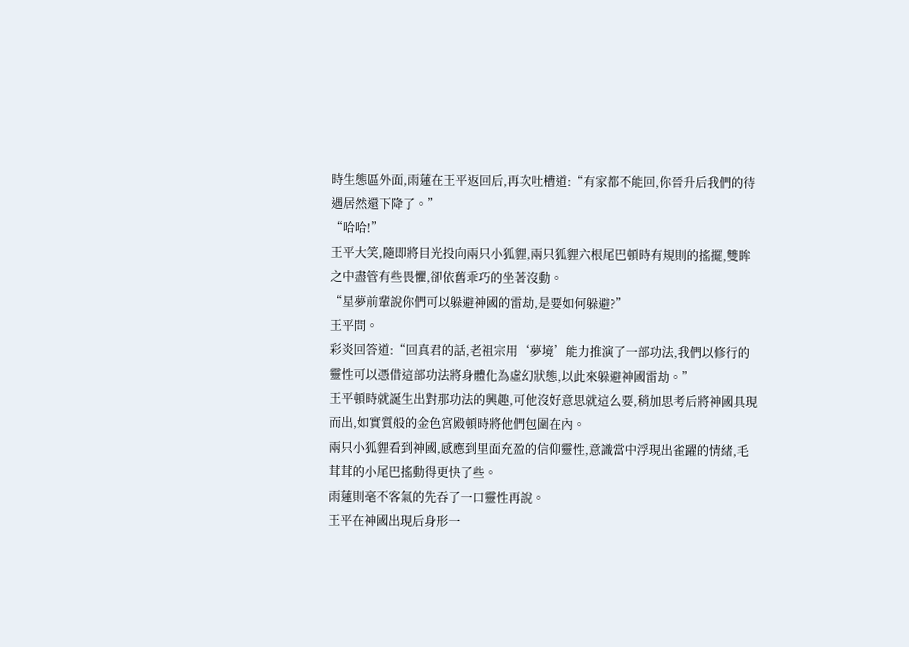時生態區外面,雨蓮在王平返回后,再次吐槽道:“有家都不能回,你晉升后我們的待遇居然還下降了。”
“哈哈!”
王平大笑,隨即將目光投向兩只小狐貍,兩只狐貍六根尾巴頓時有規則的搖擺,雙眸之中盡管有些畏懼,卻依舊乖巧的坐著沒動。
“星夢前輩說你們可以躲避神國的雷劫,是要如何躲避?”
王平問。
彩炎回答道:“回真君的話,老祖宗用‘夢境’能力推演了一部功法,我們以修行的靈性可以憑借這部功法將身體化為虛幻狀態,以此來躲避神國雷劫。”
王平頓時就誕生出對那功法的興趣,可他沒好意思就這么要,稍加思考后將神國具現而出,如實質般的金色宮殿頓時將他們包圍在內。
兩只小狐貍看到神國,感應到里面充盈的信仰靈性,意識當中浮現出雀躍的情緒,毛茸茸的小尾巴搖動得更快了些。
雨蓮則毫不客氣的先吞了一口靈性再說。
王平在神國出現后身形一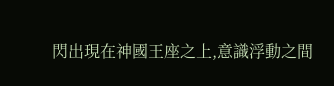閃出現在神國王座之上,意識浮動之間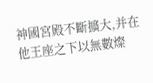神國宮殿不斷擴大,并在他王座之下以無數燦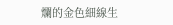爛的金色細線生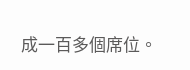成一百多個席位。